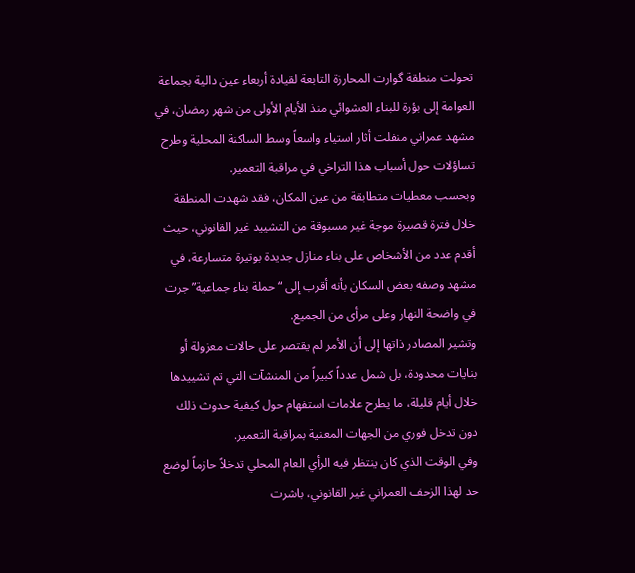تحولت منطقة گوارت المحارزة التابعة لقيادة أربعاء عين دالية بجماعة العوامة إلى بؤرة للبناء العشوائي منذ الأيام الأولى من شهر رمضان، في مشهد عمراني منفلت أثار استياء واسعاً وسط الساكنة المحلية وطرح تساؤلات حول أسباب هذا التراخي في مراقبة التعمير.
وبحسب معطيات متطابقة من عين المكان، فقد شهدت المنطقة خلال فترة قصيرة موجة غير مسبوقة من التشييد غير القانوني، حيث أقدم عدد من الأشخاص على بناء منازل جديدة بوتيرة متسارعة، في مشهد وصفه بعض السكان بأنه أقرب إلى “حملة بناء جماعية” جرت في واضحة النهار وعلى مرأى من الجميع.
وتشير المصادر ذاتها إلى أن الأمر لم يقتصر على حالات معزولة أو بنايات محدودة، بل شمل عدداً كبيراً من المنشآت التي تم تشييدها خلال أيام قليلة، ما يطرح علامات استفهام حول كيفية حدوث ذلك دون تدخل فوري من الجهات المعنية بمراقبة التعمير.
وفي الوقت الذي كان ينتظر فيه الرأي العام المحلي تدخلاً حازماً لوضع حد لهذا الزحف العمراني غير القانوني، باشرت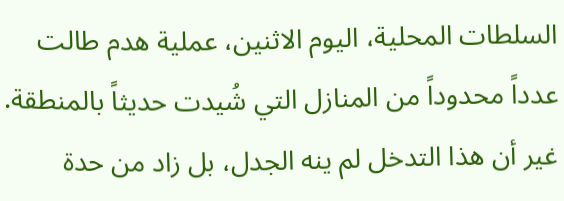السلطات المحلية، اليوم الاثنين، عملية هدم طالت عدداً محدوداً من المنازل التي شُيدت حديثاً بالمنطقة.
غير أن هذا التدخل لم ينه الجدل، بل زاد من حدة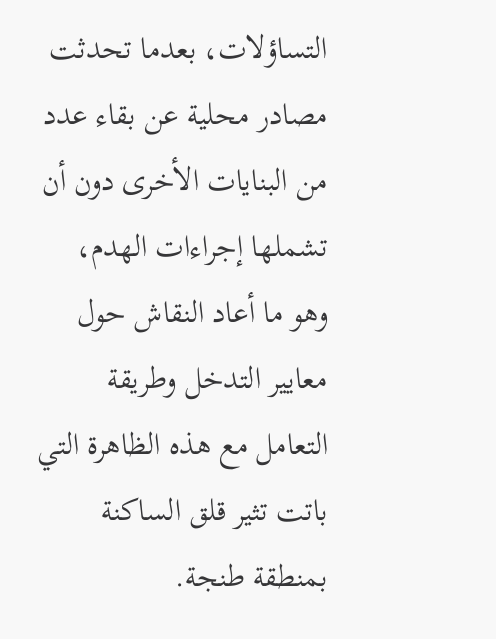التساؤلات، بعدما تحدثت مصادر محلية عن بقاء عدد من البنايات الأخرى دون أن تشملها إجراءات الهدم، وهو ما أعاد النقاش حول معايير التدخل وطريقة التعامل مع هذه الظاهرة التي باتت تثير قلق الساكنة بمنطقة طنجة.